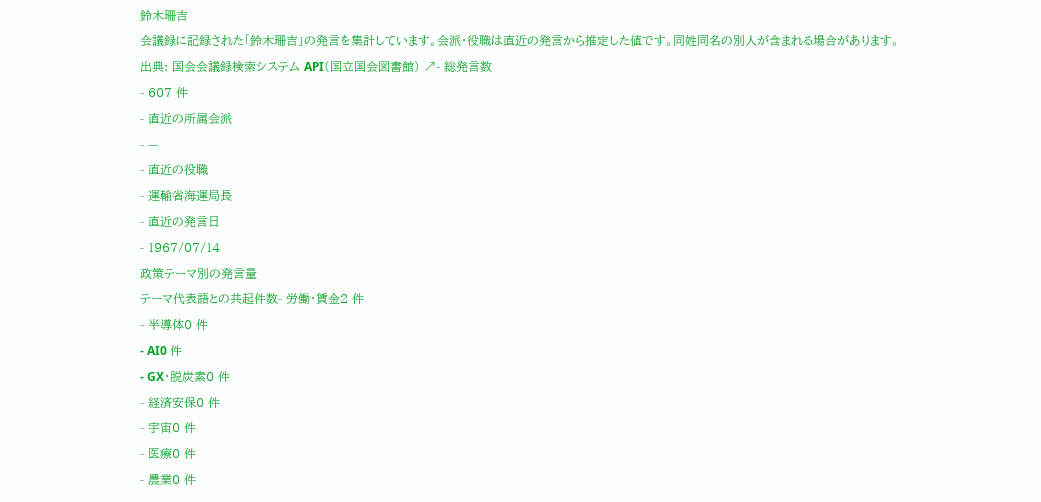鈴木珊吉
会議録に記録された「鈴木珊吉」の発言を集計しています。会派・役職は直近の発言から推定した値です。同姓同名の別人が含まれる場合があります。
出典: 国会会議録検索システム API(国立国会図書館) ↗- 総発言数
- 607 件
- 直近の所属会派
- —
- 直近の役職
- 運輸省海運局長
- 直近の発言日
- 1967/07/14
政策テーマ別の発言量
テーマ代表語との共起件数- 労働・賃金2 件
- 半導体0 件
- AI0 件
- GX・脱炭素0 件
- 経済安保0 件
- 宇宙0 件
- 医療0 件
- 農業0 件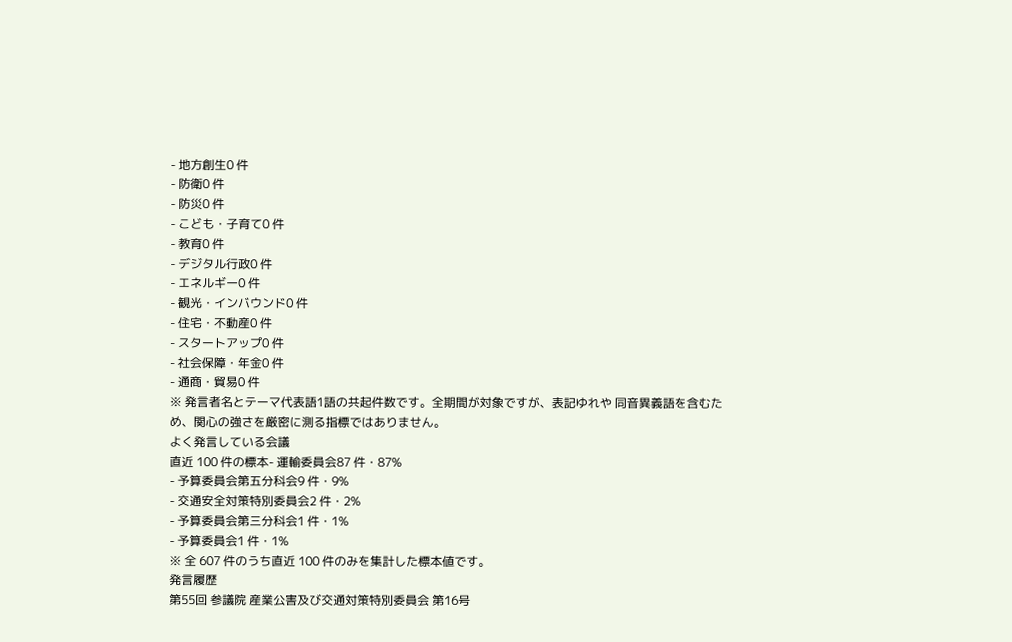- 地方創生0 件
- 防衛0 件
- 防災0 件
- こども・子育て0 件
- 教育0 件
- デジタル行政0 件
- エネルギー0 件
- 観光・インバウンド0 件
- 住宅・不動産0 件
- スタートアップ0 件
- 社会保障・年金0 件
- 通商・貿易0 件
※ 発言者名とテーマ代表語1語の共起件数です。全期間が対象ですが、表記ゆれや 同音異義語を含むため、関心の強さを厳密に測る指標ではありません。
よく発言している会議
直近 100 件の標本- 運輸委員会87 件・87%
- 予算委員会第五分科会9 件・9%
- 交通安全対策特別委員会2 件・2%
- 予算委員会第三分科会1 件・1%
- 予算委員会1 件・1%
※ 全 607 件のうち直近 100 件のみを集計した標本値です。
発言履歴
第55回 参議院 産業公害及び交通対策特別委員会 第16号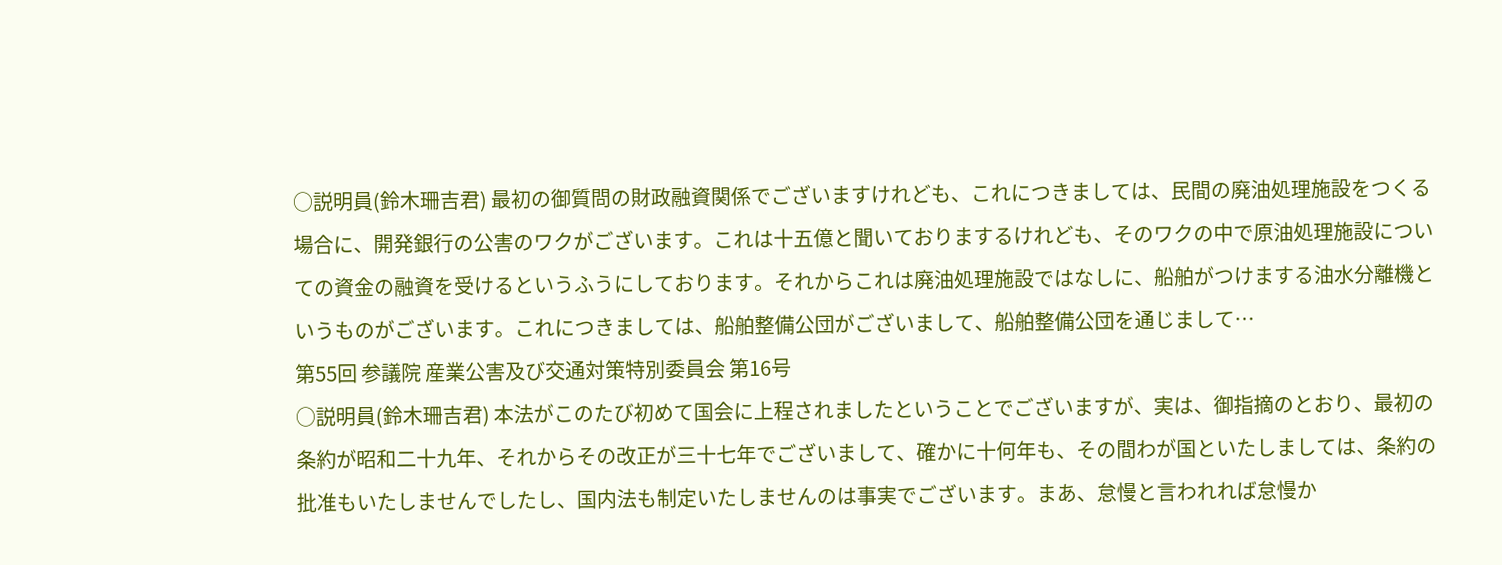○説明員(鈴木珊吉君) 最初の御質問の財政融資関係でございますけれども、これにつきましては、民間の廃油処理施設をつくる場合に、開発銀行の公害のワクがございます。これは十五億と聞いておりまするけれども、そのワクの中で原油処理施設についての資金の融資を受けるというふうにしております。それからこれは廃油処理施設ではなしに、船舶がつけまする油水分離機というものがございます。これにつきましては、船舶整備公団がございまして、船舶整備公団を通じまして…
第55回 参議院 産業公害及び交通対策特別委員会 第16号
○説明員(鈴木珊吉君) 本法がこのたび初めて国会に上程されましたということでございますが、実は、御指摘のとおり、最初の条約が昭和二十九年、それからその改正が三十七年でございまして、確かに十何年も、その間わが国といたしましては、条約の批准もいたしませんでしたし、国内法も制定いたしませんのは事実でございます。まあ、怠慢と言われれば怠慢か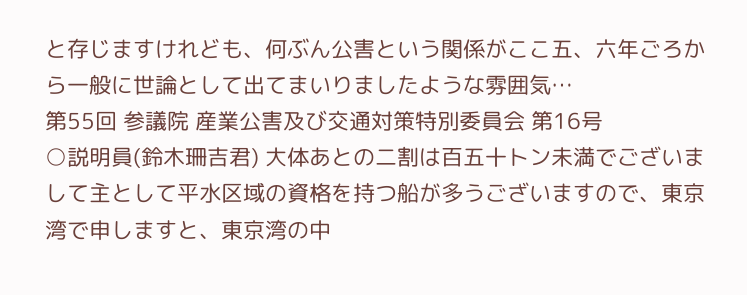と存じますけれども、何ぶん公害という関係がここ五、六年ごろから一般に世論として出てまいりましたような雰囲気…
第55回 参議院 産業公害及び交通対策特別委員会 第16号
○説明員(鈴木珊吉君) 大体あとの二割は百五十トン未満でございまして主として平水区域の資格を持つ船が多うございますので、東京湾で申しますと、東京湾の中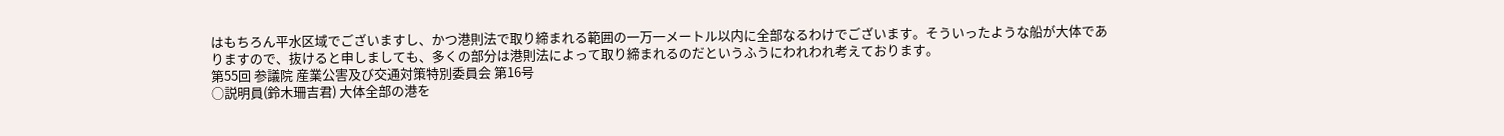はもちろん平水区域でございますし、かつ港則法で取り締まれる範囲の一万一メートル以内に全部なるわけでございます。そういったような船が大体でありますので、抜けると申しましても、多くの部分は港則法によって取り締まれるのだというふうにわれわれ考えております。
第55回 参議院 産業公害及び交通対策特別委員会 第16号
○説明員(鈴木珊吉君) 大体全部の港を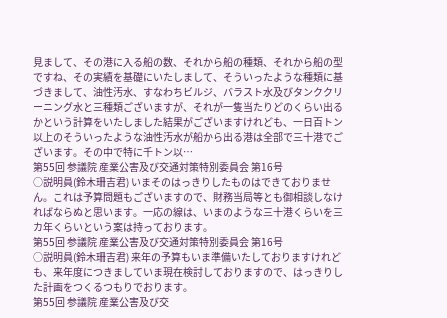見まして、その港に入る船の数、それから船の種類、それから船の型ですね、その実績を基礎にいたしまして、そういったような種類に基づきまして、油性汚水、すなわちビルジ、バラスト水及びタンククリーニング水と三種類ございますが、それが一隻当たりどのくらい出るかという計算をいたしました結果がございますけれども、一日百トン以上のそういったような油性汚水が船から出る港は全部で三十港でございます。その中で特に千トン以…
第55回 参議院 産業公害及び交通対策特別委員会 第16号
○説明員(鈴木珊吉君) いまそのはっきりしたものはできておりません。これは予算問題もございますので、財務当局等とも御相談しなければならぬと思います。一応の線は、いまのような三十港くらいを三カ年くらいという案は持っております。
第55回 参議院 産業公害及び交通対策特別委員会 第16号
○説明員(鈴木珊吉君) 来年の予算もいま準備いたしておりますけれども、来年度につきましていま現在検討しておりますので、はっきりした計画をつくるつもりでおります。
第55回 参議院 産業公害及び交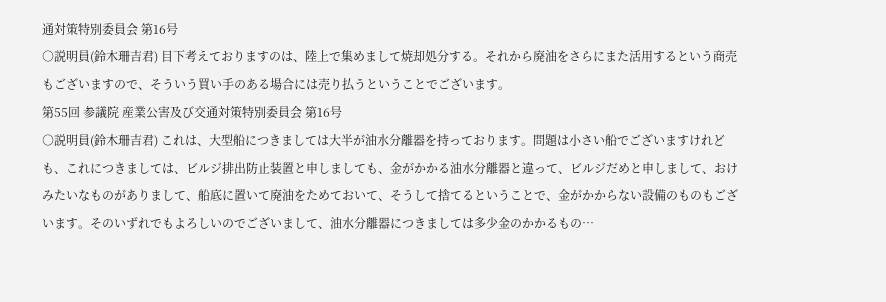通対策特別委員会 第16号
○説明員(鈴木珊吉君) 目下考えておりますのは、陸上で集めまして焼却処分する。それから廃油をさらにまた活用するという商売もございますので、そういう買い手のある場合には売り払うということでございます。
第55回 参議院 産業公害及び交通対策特別委員会 第16号
○説明員(鈴木珊吉君) これは、大型船につきましては大半が油水分離器を持っております。問題は小さい船でございますけれども、これにつきましては、ビルジ排出防止装置と申しましても、金がかかる油水分離器と違って、ビルジだめと申しまして、おけみたいなものがありまして、船底に置いて廃油をためておいて、そうして捨てるということで、金がかからない設備のものもございます。そのいずれでもよろしいのでございまして、油水分離器につきましては多少金のかかるもの…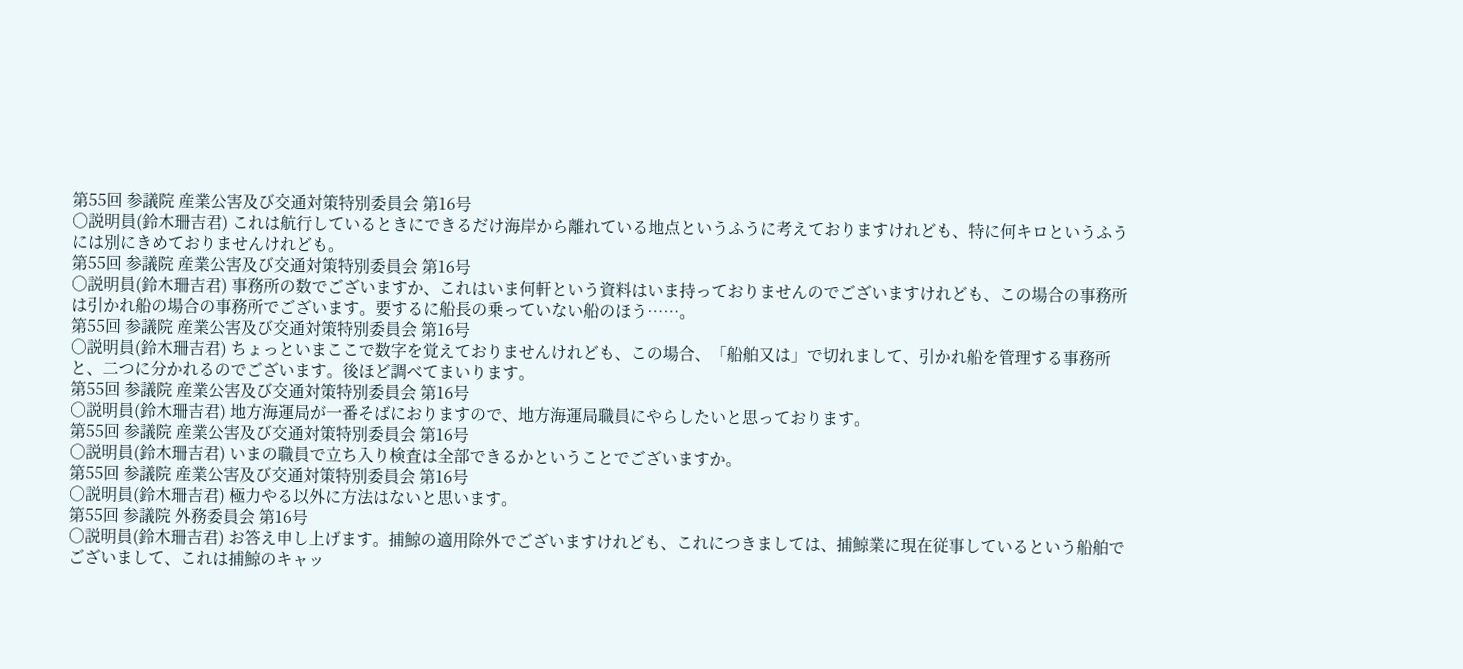第55回 参議院 産業公害及び交通対策特別委員会 第16号
○説明員(鈴木珊吉君) これは航行しているときにできるだけ海岸から離れている地点というふうに考えておりますけれども、特に何キロというふうには別にきめておりませんけれども。
第55回 参議院 産業公害及び交通対策特別委員会 第16号
○説明員(鈴木珊吉君) 事務所の数でございますか、これはいま何軒という資料はいま持っておりませんのでございますけれども、この場合の事務所は引かれ船の場合の事務所でございます。要するに船長の乗っていない船のほう……。
第55回 参議院 産業公害及び交通対策特別委員会 第16号
○説明員(鈴木珊吉君) ちょっといまここで数字を覚えておりませんけれども、この場合、「船舶又は」で切れまして、引かれ船を管理する事務所と、二つに分かれるのでございます。後ほど調べてまいります。
第55回 参議院 産業公害及び交通対策特別委員会 第16号
○説明員(鈴木珊吉君) 地方海運局が一番そばにおりますので、地方海運局職員にやらしたいと思っております。
第55回 参議院 産業公害及び交通対策特別委員会 第16号
○説明員(鈴木珊吉君) いまの職員で立ち入り検査は全部できるかということでございますか。
第55回 参議院 産業公害及び交通対策特別委員会 第16号
○説明員(鈴木珊吉君) 極力やる以外に方法はないと思います。
第55回 参議院 外務委員会 第16号
○説明員(鈴木珊吉君) お答え申し上げます。捕鯨の適用除外でございますけれども、これにつきましては、捕鯨業に現在従事しているという船舶でございまして、これは捕鯨のキャッ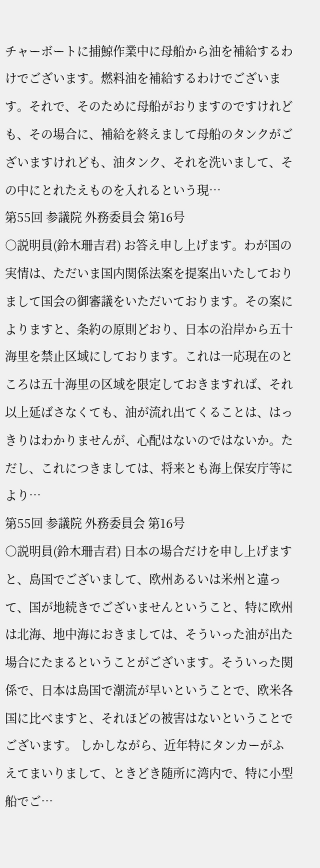チャーボートに捕鯨作業中に母船から油を補給するわけでございます。燃料油を補給するわけでございます。それで、そのために母船がおりますのですけれども、その場合に、補給を終えまして母船のタンクがございますけれども、油タンク、それを洗いまして、その中にとれたえものを入れるという現…
第55回 参議院 外務委員会 第16号
○説明員(鈴木珊吉君) お答え申し上げます。わが国の実情は、ただいま国内関係法案を提案出いたしておりまして国会の御審議をいただいております。その案によりますと、条約の原則どおり、日本の沿岸から五十海里を禁止区域にしております。これは一応現在のところは五十海里の区域を限定しておきますれば、それ以上延ばさなくても、油が流れ出てくることは、はっきりはわかりませんが、心配はないのではないか。ただし、これにつきましては、将来とも海上保安庁等により…
第55回 参議院 外務委員会 第16号
○説明員(鈴木珊吉君) 日本の場合だけを申し上げますと、島国でございまして、欧州あるいは米州と違って、国が地続きでございませんということ、特に欧州は北海、地中海におきましては、そういった油が出た場合にたまるということがございます。そういった関係で、日本は島国で潮流が早いということで、欧米各国に比べますと、それほどの被害はないということでございます。 しかしながら、近年特にタンカーがふえてまいりまして、ときどき随所に湾内で、特に小型船でご…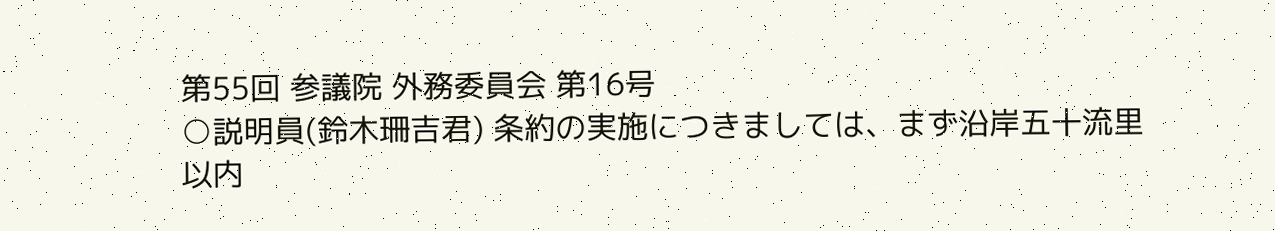第55回 参議院 外務委員会 第16号
○説明員(鈴木珊吉君) 条約の実施につきましては、まず沿岸五十流里以内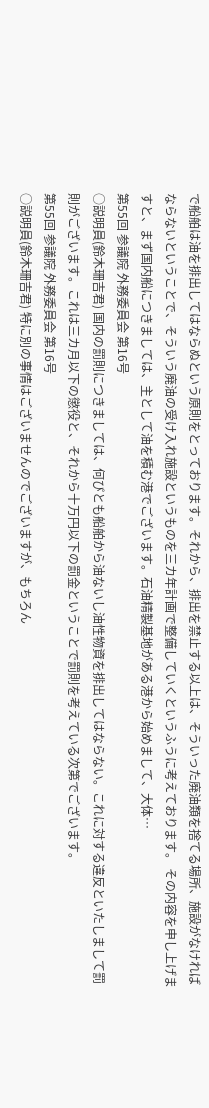で船舶は油を排出してはならぬという原則をとっております。それから、排出を禁止する以上は、そういった廃油類を捨てる場所、施設がなければならないということで、そういう廃油の受け入れ施設というものを三カ年計画で整備していくというふうに考えております。 その内容を申し上げますと、まず国内船につきましては、主として油を積む港でございます。石油精製基地がある港から始めまして、大体…
第55回 参議院 外務委員会 第16号
○説明員(鈴木珊吉君) 国内の罰則につきましては、何ぴとも船舶から油ないし油性物資を排出してはならない。これに対する違反といたしまして罰則がございます。これは三カ月以下の懲役と、それから十万円以下の罰金ということで罰則を考えている次第でございます。
第55回 参議院 外務委員会 第16号
○説明員(鈴木珊吉君) 特に別の事情はございませんのでございますが、もちろん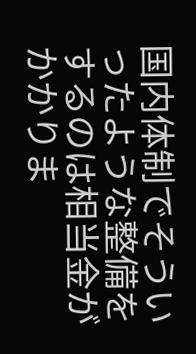国内体制でそういったような整備をするのは相当金がかかりま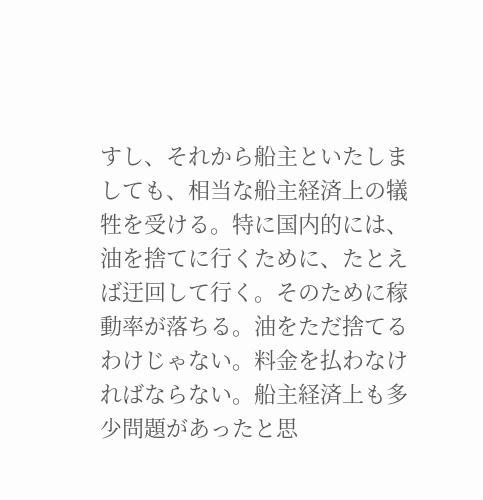すし、それから船主といたしましても、相当な船主経済上の犠牲を受ける。特に国内的には、油を捨てに行くために、たとえば迂回して行く。そのために稼動率が落ちる。油をただ捨てるわけじゃない。料金を払わなければならない。船主経済上も多少問題があったと思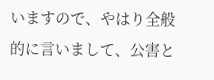いますので、やはり全般的に言いまして、公害と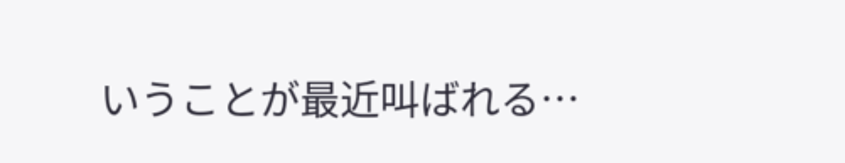いうことが最近叫ばれる…